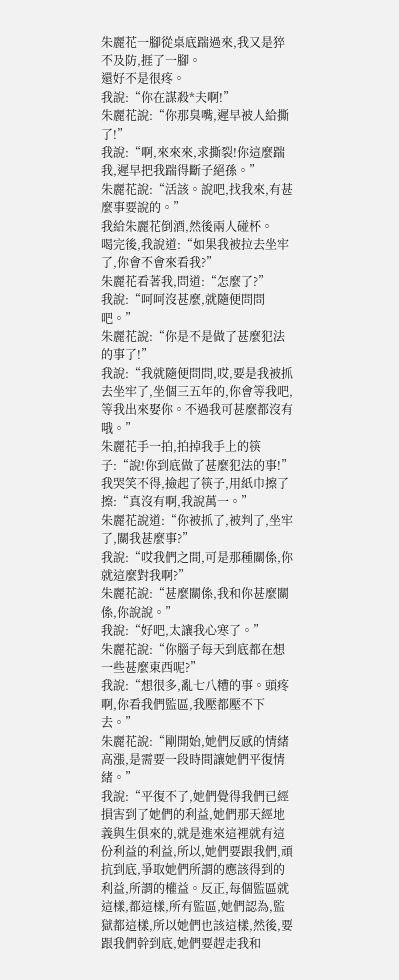朱麗花一腳從桌底踹過來,我又是猝不及防,捱了一腳。
還好不是很疼。
我說:“你在謀殺*夫啊!”
朱麗花說:“你那臭嘴,遲早被人給撕了!”
我說:“啊,來來來,求撕裂!你這麼踹我,遲早把我踹得斷子絕孫。”
朱麗花說:“活該。說吧,找我來,有甚麼事要說的。”
我給朱麗花倒酒,然後兩人碰杯。
喝完後,我說道:“如果我被拉去坐牢了,你會不會來看我?”
朱麗花看著我,問道:“怎麼了?”
我說:“呵呵沒甚麼,就隨便問問吧。”
朱麗花說:“你是不是做了甚麼犯法的事了!”
我說:“我就隨便問問,哎,要是我被抓去坐牢了,坐個三五年的,你會等我吧,等我出來娶你。不過我可甚麼都沒有哦。”
朱麗花手一拍,拍掉我手上的筷子:“說!你到底做了甚麼犯法的事!”
我哭笑不得,撿起了筷子,用紙巾擦了擦:“真沒有啊,我說萬一。”
朱麗花說道:“你被抓了,被判了,坐牢了,關我甚麼事?”
我說:“哎我們之間,可是那種關係,你就這麼對我啊?”
朱麗花說:“甚麼關係,我和你甚麼關係,你說說。”
我說:“好吧,太讓我心寒了。”
朱麗花說:“你腦子每天到底都在想一些甚麼東西呢?”
我說:“想很多,亂七八糟的事。頭疼啊,你看我們監區,我壓都壓不下去。”
朱麗花說:“剛開始,她們反感的情緒高漲,是需要一段時間讓她們平復情緒。”
我說:“平復不了,她們覺得我們已經損害到了她們的利益,她們那天經地義與生俱來的,就是進來這裡就有這份利益的利益,所以,她們要跟我們,頑抗到底,爭取她們所謂的應該得到的利益,所謂的權益。反正,每個監區就這樣,都這樣,所有監區,她們認為,監獄都這樣,所以她們也該這樣,然後,要跟我們幹到底,她們要趕走我和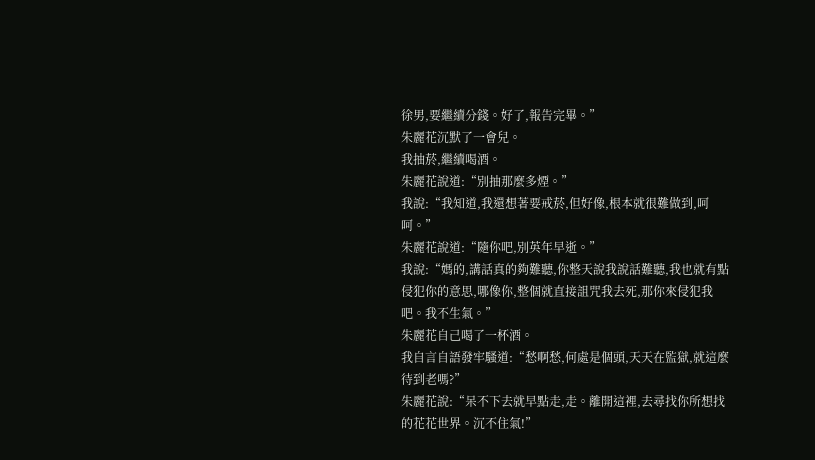徐男,要繼續分錢。好了,報告完畢。”
朱麗花沉默了一會兒。
我抽菸,繼續喝酒。
朱麗花說道:“別抽那麼多煙。”
我說:“我知道,我還想著要戒菸,但好像,根本就很難做到,呵呵。”
朱麗花說道:“隨你吧,別英年早逝。”
我說:“媽的,講話真的夠難聽,你整天說我說話難聽,我也就有點侵犯你的意思,哪像你,整個就直接詛咒我去死,那你來侵犯我吧。我不生氣。”
朱麗花自己喝了一杯酒。
我自言自語發牢騷道:“愁啊愁,何處是個頭,天天在監獄,就這麼待到老嗎?”
朱麗花說:“呆不下去就早點走,走。離開這裡,去尋找你所想找的花花世界。沉不住氣!”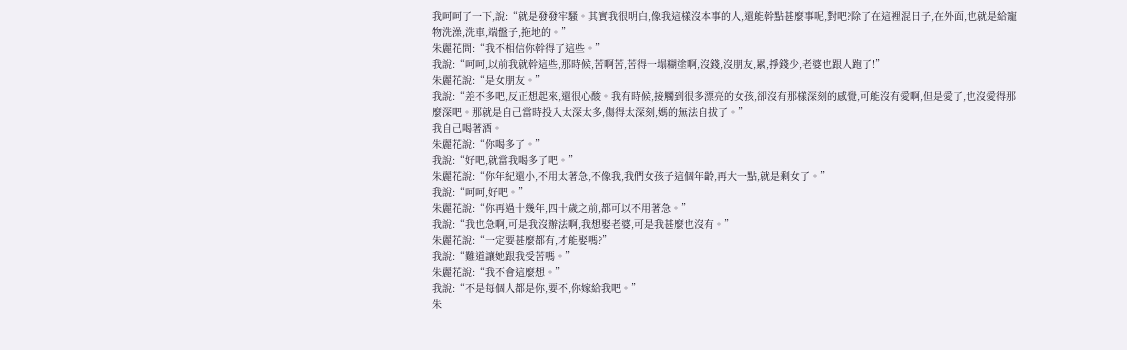我呵呵了一下,說:“就是發發牢騷。其實我很明白,像我這樣沒本事的人,還能幹點甚麼事呢,對吧?除了在這裡混日子,在外面,也就是給寵物洗澡,洗車,端盤子,拖地的。”
朱麗花問:“我不相信你幹得了這些。”
我說:“呵呵,以前我就幹這些,那時候,苦啊苦,苦得一塌糊塗啊,沒錢,沒朋友,累,掙錢少,老婆也跟人跑了!”
朱麗花說:“是女朋友。”
我說:“差不多吧,反正想起來,還很心酸。我有時候,接觸到很多漂亮的女孩,卻沒有那樣深刻的感覺,可能沒有愛啊,但是愛了,也沒愛得那麼深吧。那就是自己當時投入太深太多,傷得太深刻,媽的無法自拔了。”
我自己喝著酒。
朱麗花說:“你喝多了。”
我說:“好吧,就當我喝多了吧。”
朱麗花說:“你年紀還小,不用太著急,不像我,我們女孩子這個年齡,再大一點,就是剩女了。”
我說:“呵呵,好吧。”
朱麗花說:“你再過十幾年,四十歲之前,都可以不用著急。”
我說:“我也急啊,可是我沒辦法啊,我想娶老婆,可是我甚麼也沒有。”
朱麗花說:“一定要甚麼都有,才能娶嗎?”
我說:“難道讓她跟我受苦嗎。”
朱麗花說:“我不會這麼想。”
我說:“不是每個人都是你,要不,你嫁給我吧。”
朱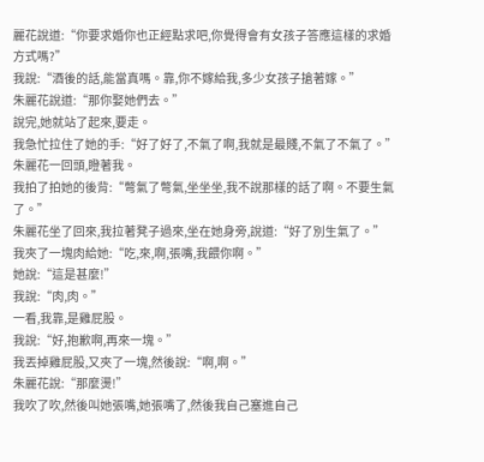麗花說道:“你要求婚你也正經點求吧,你覺得會有女孩子答應這樣的求婚方式嗎?”
我說:“酒後的話,能當真嗎。靠,你不嫁給我,多少女孩子搶著嫁。”
朱麗花說道:“那你娶她們去。”
說完,她就站了起來,要走。
我急忙拉住了她的手:“好了好了,不氣了啊,我就是最賤,不氣了不氣了。”
朱麗花一回頭,瞪著我。
我拍了拍她的後背:“彆氣了彆氣,坐坐坐,我不說那樣的話了啊。不要生氣了。”
朱麗花坐了回來,我拉著凳子過來,坐在她身旁,說道:“好了別生氣了。”
我夾了一塊肉給她:“吃,來,啊,張嘴,我餵你啊。”
她說:“這是甚麼!”
我說:“肉,肉。”
一看,我靠,是雞屁股。
我說:“好,抱歉啊,再來一塊。”
我丟掉雞屁股,又夾了一塊,然後說:“啊,啊。”
朱麗花說:“那麼燙!”
我吹了吹,然後叫她張嘴,她張嘴了,然後我自己塞進自己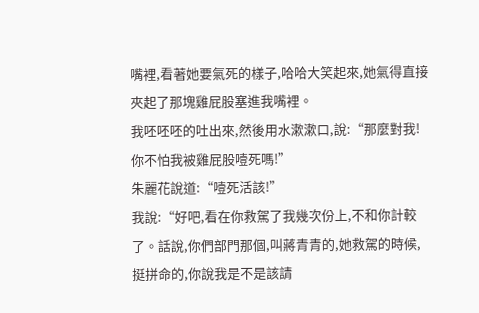嘴裡,看著她要氣死的樣子,哈哈大笑起來,她氣得直接夾起了那塊雞屁股塞進我嘴裡。
我呸呸呸的吐出來,然後用水漱漱口,說:“那麼對我!你不怕我被雞屁股噎死嗎!”
朱麗花說道:“噎死活該!”
我說:“好吧,看在你救駕了我幾次份上,不和你計較了。話說,你們部門那個,叫蔣青青的,她救駕的時候,挺拼命的,你說我是不是該請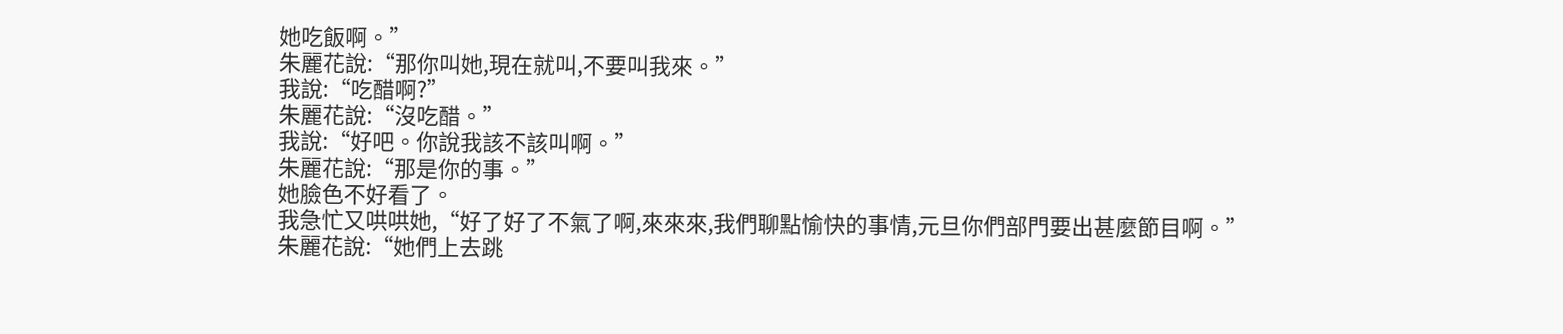她吃飯啊。”
朱麗花說:“那你叫她,現在就叫,不要叫我來。”
我說:“吃醋啊?”
朱麗花說:“沒吃醋。”
我說:“好吧。你說我該不該叫啊。”
朱麗花說:“那是你的事。”
她臉色不好看了。
我急忙又哄哄她,“好了好了不氣了啊,來來來,我們聊點愉快的事情,元旦你們部門要出甚麼節目啊。”
朱麗花說:“她們上去跳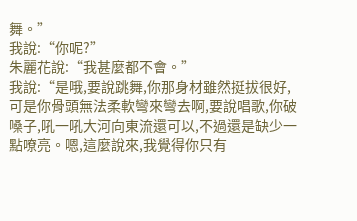舞。”
我說:“你呢?”
朱麗花說:“我甚麼都不會。”
我說:“是哦,要說跳舞,你那身材雖然挺拔很好,可是你骨頭無法柔軟彎來彎去啊,要說唱歌,你破嗓子,吼一吼大河向東流還可以,不過還是缺少一點嘹亮。嗯,這麼說來,我覺得你只有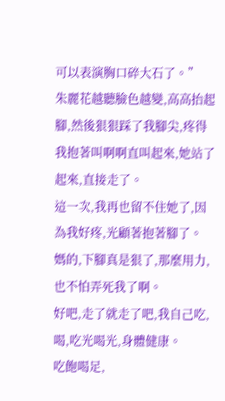可以表演胸口碎大石了。”
朱麗花越聽臉色越變,高高抬起腳,然後狠狠踩了我腳尖,疼得我抱著叫啊啊直叫起來,她站了起來,直接走了。
這一次,我再也留不住她了,因為我好疼,光顧著抱著腳了。
媽的,下腳真是狠了,那麼用力,也不怕弄死我了啊。
好吧,走了就走了吧,我自己吃,喝,吃光喝光,身體健康。
吃飽喝足,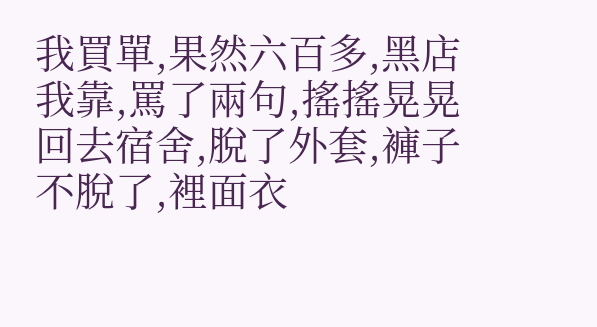我買單,果然六百多,黑店我靠,罵了兩句,搖搖晃晃回去宿舍,脫了外套,褲子不脫了,裡面衣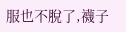服也不脫了,襪子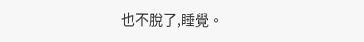也不脫了,睡覺。